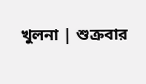খুলনা | শুক্রবার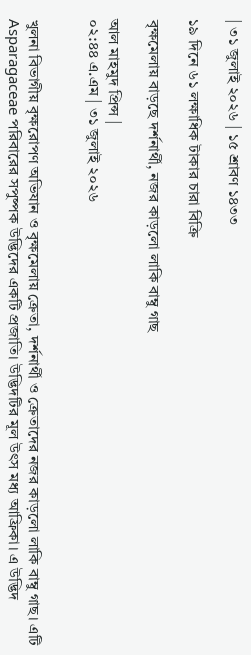| ৩১ জুলাই ২০২৬ | ১৫ শ্রাবণ ১৪৩৩

১৯ দিনে ৬১ লক্ষাধিক টাকার চারা বিক্রি

বৃক্ষমেলায় বাড়ছে দর্শনার্থী, নজর কাড়লো লাকি বাম্বু গাছ

আল মাহমুদ প্রিন্স |
০২:৪৪ এ.এম | ৩১ জুলাই ২০২৬


খুলনা বিভাগীয় বৃক্ষরোপণ অভিযান ও বৃক্ষমেলায় ক্রেতা, দর্শনার্থী ও ক্রেতাদের নজর কাড়লো লাকি বাম্বু গাছ। এটি Asparagaceae পরিবারের সপুষ্পক উদ্ভিদের একটি প্রজাতি। উদ্ভিদটির মূল উৎস মধ্য আফ্রিকা। এ উদ্ভিদ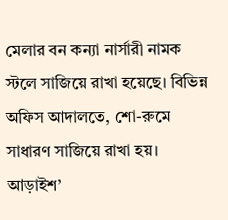মেলার বন কন্যা নার্সারী নামক স্টলে সাজিয়ে রাখা হয়েছে। বিভিন্ন অফিস আদালতে, শো-রুমে সাধারণ সাজিয়ে রাখা হয়। আড়াইশ’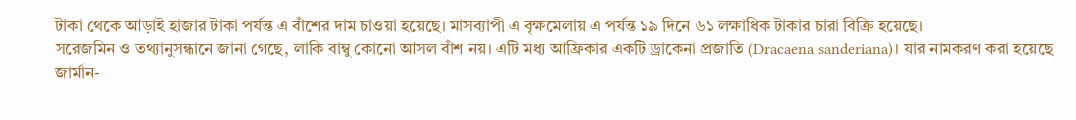টাকা থেকে আড়াই হাজার টাকা পর্যন্ত এ বাঁশের দাম চাওয়া হয়েছে। মাসব্যাপী এ বৃক্ষমেলায় এ পর্যন্ত ১৯ দিনে ৬১ লক্ষাধিক টাকার চারা বিক্রি হয়েছে।
সরেজমিন ও তথ্যানুসন্ধানে জানা গেছে, লাকি বাম্বু কোনো আসল বাঁশ নয়। এটি মধ্য আফ্রিকার একটি ড্রাকেনা প্রজাতি (Dracaena sanderiana)। যার নামকরণ করা হয়েছে জার্মান-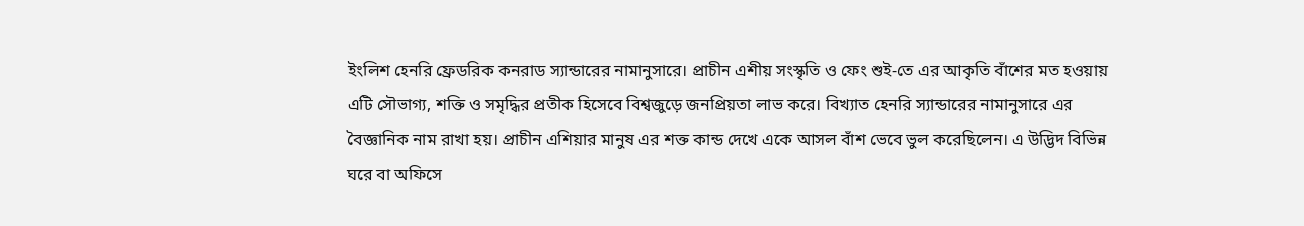ইংলিশ হেনরি ফ্রেডরিক কনরাড স্যান্ডারের নামানুসারে। প্রাচীন এশীয় সংস্কৃতি ও ফেং শুই-তে এর আকৃতি বাঁশের মত হওয়ায় এটি সৌভাগ্য, শক্তি ও সমৃদ্ধির প্রতীক হিসেবে বিশ্বজুড়ে জনপ্রিয়তা লাভ করে। বিখ্যাত হেনরি স্যান্ডারের নামানুসারে এর বৈজ্ঞানিক নাম রাখা হয়। প্রাচীন এশিয়ার মানুষ এর শক্ত কান্ড দেখে একে আসল বাঁশ ভেবে ভুল করেছিলেন। এ উদ্ভিদ বিভিন্ন ঘরে বা অফিসে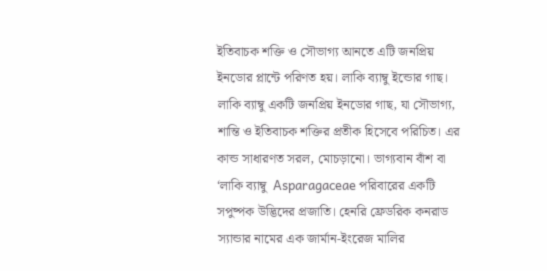ইতিবাচক শক্তি ও সৌভাগ্য আনতে এটি জনপ্রিয় ইনডোর প্লান্টে পরিণত হয়। লাকি ব্যাম্বু ইন্ডোর গাছ। লাকি ব্যাম্বু একটি জনপ্রিয় ইনডোর গাছ, যা সৌভাগ্য, শান্তি ও ইতিবাচক শক্তির প্রতীক হিসেবে পরিচিত। এর কান্ড সাধারণত সরল, মোচড়ানো। ভাগ্যবান বাঁশ বা ‘লাকি ব্যাম্বু  Asparagaceae পরিবারের একটি সপুষ্পক উদ্ভিদের প্রজাতি। হেনরি ফ্রেডরিক কনরাড স্যান্ডার নামের এক জার্মান-ইংরেজ মালির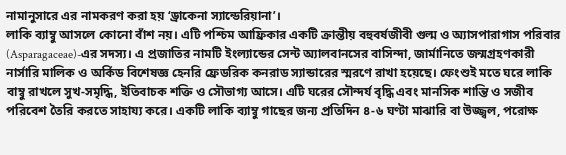নামানুসারে এর নামকরণ করা হয় ‘ড্রাকেনা স্যান্ডেরিয়ানা’।
লাকি ব্যাম্বু আসলে কোনো বাঁশ নয়। এটি পশ্চিম আফ্রিকার একটি ক্রান্তীয় বহুবর্ষজীবী গুল্ম ও অ্যাসপারাগাস পরিবার (Asparagaceae)-এর সদস্য। এ প্রজাতির নামটি ইংল্যান্ডের সেন্ট অ্যালবানসের বাসিন্দা, জার্মানিতে জন্মগ্রহণকারী নার্সারি মালিক ও অর্কিড বিশেষজ্ঞ হেনরি ফ্রেডরিক কনরাড স্যান্ডারের স্মরণে রাখা হয়েছে। ফেংশুই মতে ঘরে লাকি বাম্বু রাখলে সুখ-সমৃদ্ধি, ইতিবাচক শক্তি ও সৌভাগ্য আসে। এটি ঘরের সৌন্দর্য বৃদ্ধি এবং মানসিক শান্তি ও সজীব পরিবেশ তৈরি করতে সাহায্য করে। একটি লাকি ব্যাম্বু গাছের জন্য প্রতিদিন ৪-৬ ঘণ্টা মাঝারি বা উজ্জ্বল, পরোক্ষ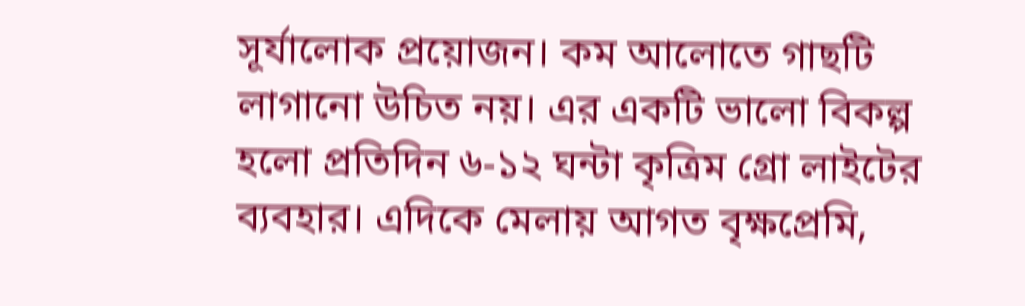সূর্যালোক প্রয়োজন। কম আলোতে গাছটি লাগানো উচিত নয়। এর একটি ভালো বিকল্প হলো প্রতিদিন ৬-১২ ঘন্টা কৃত্রিম গ্রো লাইটের ব্যবহার। এদিকে মেলায় আগত বৃক্ষপ্রেমি,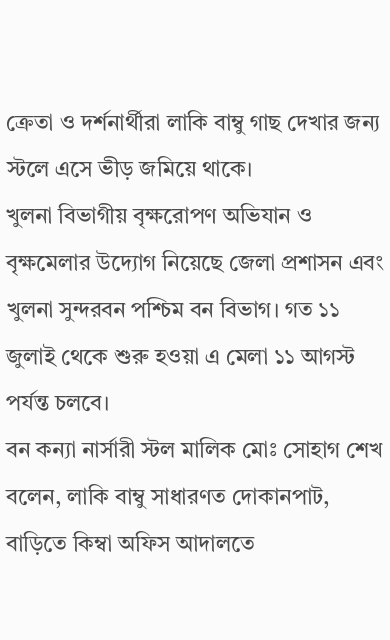ক্রেতা ও দর্শনার্থীরা লাকি বাম্বু গাছ দেখার জন্য স্টলে এসে ভীড় জমিয়ে থাকে।
খুলনা বিভাগীয় বৃক্ষরোপণ অভিযান ও বৃক্ষমেলার উদ্যোগ নিয়েছে জেলা প্রশাসন এবং খুলনা সুন্দরবন পশ্চিম বন বিভাগ। গত ১১ জুলাই থেকে শুরু হওয়া এ মেলা ১১ আগস্ট পর্যন্ত চলবে।
বন কন্যা নার্সারী স্টল মালিক মোঃ সোহাগ শেখ বলেন, লাকি বাম্বু সাধারণত দোকানপাট, বাড়িতে কিম্বা অফিস আদালতে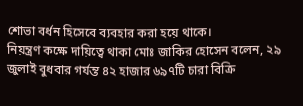শোভা বর্ধন হিসেবে ব্যবহার করা হয়ে থাকে।
নিয়ন্ত্রণ কক্ষে দায়িত্বে থাকা মোঃ জাকির হোসেন বলেন, ২৯ জুলাই বুধবার গর্যন্ত ৪২ হাজার ৬৯৭টি চারা বিক্রি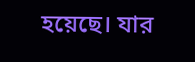হয়েছে। যার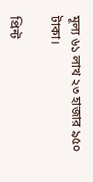মূল্য ৬১ লাখ ২৩ হাজার ৯৫০ টাকা।

প্রিন্ট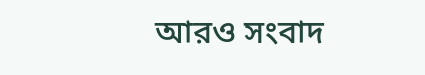আরও সংবাদ